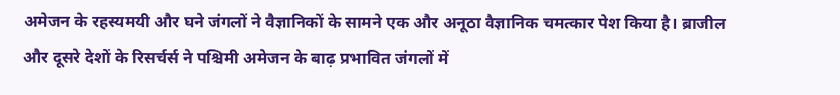अमेजन के रहस्यमयी और घने जंगलों ने वैज्ञानिकों के सामने एक और अनूठा वैज्ञानिक चमत्कार पेश किया है। ब्राजील और दूसरे देशों के रिसर्चर्स ने पश्चिमी अमेजन के बाढ़ प्रभावित जंगलों में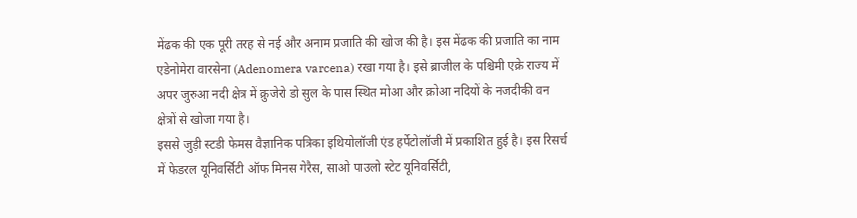मेंढक की एक पूरी तरह से नई और अनाम प्रजाति की खोज की है। इस मेंढक की प्रजाति का नाम एडेनोमेरा वारसेना (Adenomera varcena) रखा गया है। इसे ब्राजील के पश्चिमी एक्रे राज्य में अपर जुरुआ नदी क्षेत्र में क्रुजेरो डो सुल के पास स्थित मोआ और क्रोआ नदियों के नजदीकी वन क्षेत्रों से खोजा गया है।
इससे जुड़ी स्टडी फेमस वैज्ञानिक पत्रिका इथियोलॉजी एंड हर्पेटोलॉजी में प्रकाशित हुई है। इस रिसर्च में फेडरल यूनिवर्सिटी ऑफ मिनस गेरैस, साओ पाउलो स्टेट यूनिवर्सिटी,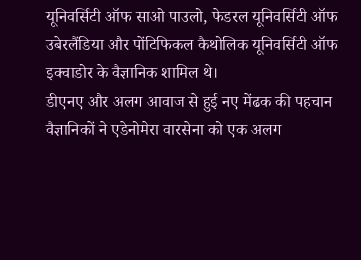यूनिवर्सिटी ऑफ साओ पाउलो, फेडरल यूनिवर्सिटी ऑफ उबेरलैंडिया और पोंटिफिकल कैथोलिक यूनिवर्सिटी ऑफ इक्वाडोर के वैज्ञानिक शामिल थे।
डीएनए और अलग आवाज से हुई नए मेंढक की पहचान
वैज्ञानिकों ने एडेनोमेरा वारसेना को एक अलग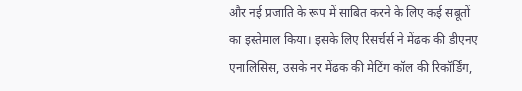और नई प्रजाति के रूप में साबित करने के लिए कई सबूतों का इस्तेमाल किया। इसके लिए रिसर्चर्स ने मेंढक की डीएनए एनालिसिस, उसके नर मेंढक की मेटिंग कॉल की रिकॉर्डिंग,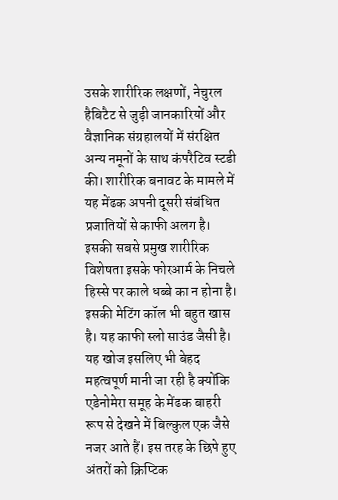उसके शारीरिक लक्षणों, नेचुरल हैबिटैट से जुड़ी जानकारियों और वैज्ञानिक संग्रहालयों में संरक्षित अन्य नमूनों के साथ कंपरैटिव स्टडी की। शारीरिक बनावट के मामले में यह मेंढक अपनी दूसरी संबंधित प्रजातियों से काफी अलग है। इसकी सबसे प्रमुख शारीरिक विशेषता इसके फोरआर्म के निचले हिस्से पर काले धब्बे का न होना है। इसकी मेटिंग कॉल भी बहुत खास है। यह काफी स्लो साउंड जैसी है।
यह खोज इसलिए भी बेहद महत्वपूर्ण मानी जा रही है क्योंकि एडेनोमेरा समूह के मेंढक बाहरी रूप से देखने में बिल्कुल एक जैसे नजर आते हैं। इस तरह के छिपे हुए अंतरों को क्रिप्टिक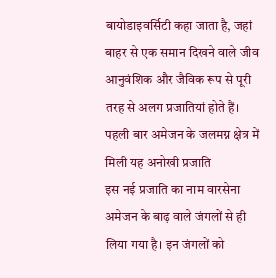बायोडाइवर्सिटी कहा जाता है, जहां बाहर से एक समान दिखने वाले जीव आनुवंशिक और जैविक रूप से पूरी तरह से अलग प्रजातियां होते हैं।
पहली बार अमेजन के जलमग्न क्षेत्र में मिली यह अनोखी प्रजाति
इस नई प्रजाति का नाम वारसेना अमेजन के बाढ़ वाले जंगलों से ही लिया गया है। इन जंगलों को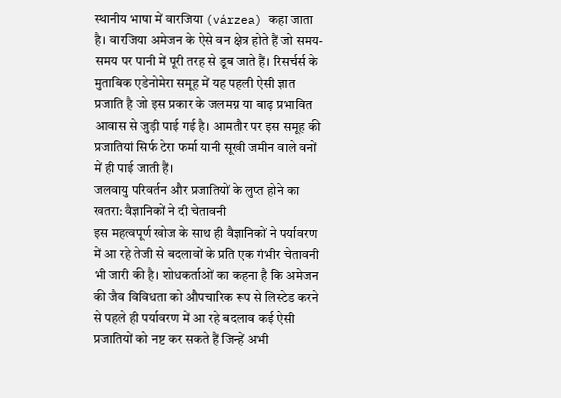स्थानीय भाषा में वारजिया (várzea) कहा जाता है। वारजिया अमेजन के ऐसे वन क्षेत्र होते हैं जो समय-समय पर पानी में पूरी तरह से डूब जाते हैं। रिसर्चर्स के मुताबिक एडेनोमेरा समूह में यह पहली ऐसी ज्ञात प्रजाति है जो इस प्रकार के जलमग्न या बाढ़ प्रभावित आवास से जुड़ी पाई गई है। आमतौर पर इस समूह की प्रजातियां सिर्फ टेरा फर्मा यानी सूखी जमीन वाले वनों में ही पाई जाती हैं।
जलवायु परिवर्तन और प्रजातियों के लुप्त होने का खतरा: वैज्ञानिकों ने दी चेतावनी
इस महत्वपूर्ण खोज के साथ ही वैज्ञानिकों ने पर्यावरण में आ रहे तेजी से बदलावों के प्रति एक गंभीर चेतावनी भी जारी की है। शोधकर्ताओं का कहना है कि अमेजन की जैव विविधता को औपचारिक रूप से लिस्टेड करने से पहले ही पर्यावरण में आ रहे बदलाव कई ऐसी प्रजातियों को नष्ट कर सकते हैं जिन्हें अभी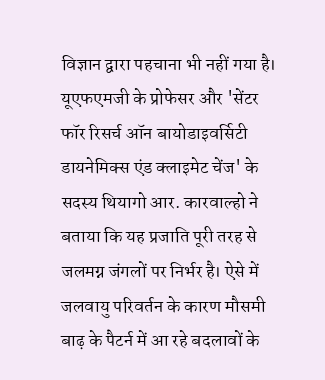विज्ञान द्वारा पहचाना भी नहीं गया है।
यूएफएमजी के प्रोफेसर और 'सेंटर फॉर रिसर्च ऑन बायोडाइवर्सिटी डायनेमिक्स एंड क्लाइमेट चेंज' के सदस्य थियागो आर. कारवाल्हो ने बताया कि यह प्रजाति पूरी तरह से जलमग्न जंगलों पर निर्भर है। ऐसे में जलवायु परिवर्तन के कारण मौसमी बाढ़ के पैटर्न में आ रहे बदलावों के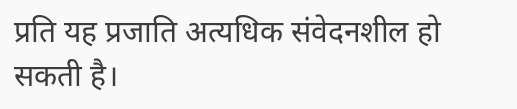प्रति यह प्रजाति अत्यधिक संवेदनशील हो सकती है।